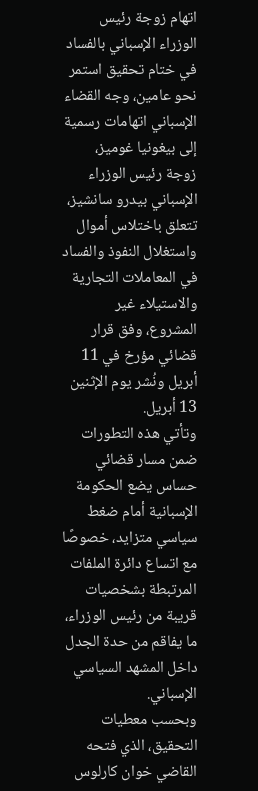اتهام زوجة رئيس الوزراء الإسباني بالفساد
في ختام تحقيق استمر نحو عامين، وجه القضاء الإسباني اتهامات رسمية إلى بيغونيا غوميز، زوجة رئيس الوزراء الإسباني بيدرو سانشيز، تتعلق باختلاس أموال واستغلال النفوذ والفساد في المعاملات التجارية والاستيلاء غير المشروع، وفق قرار قضائي مؤرخ في 11 أبريل ونُشر يوم الإثنين 13 أبريل.
وتأتي هذه التطورات ضمن مسار قضائي حساس يضع الحكومة الإسبانية أمام ضغط سياسي متزايد، خصوصًا مع اتساع دائرة الملفات المرتبطة بشخصيات قريبة من رئيس الوزراء، ما يفاقم من حدة الجدل داخل المشهد السياسي الإسباني.
وبحسب معطيات التحقيق، الذي فتحه القاضي خوان كارلوس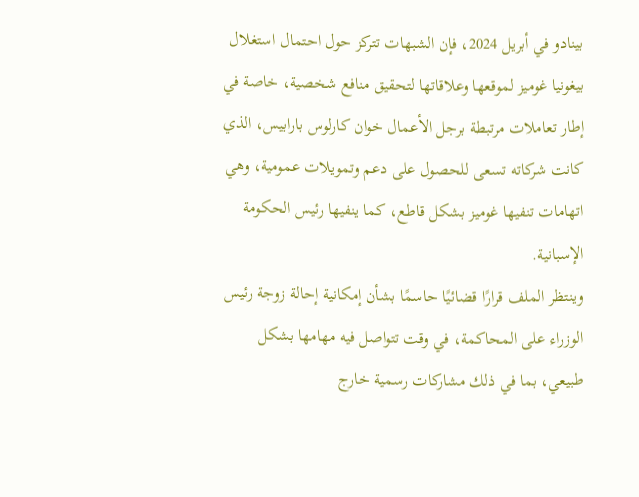بينادو في أبريل 2024، فإن الشبهات تتركز حول احتمال استغلال بيغونيا غوميز لموقعها وعلاقاتها لتحقيق منافع شخصية، خاصة في إطار تعاملات مرتبطة برجل الأعمال خوان كارلوس بارابيس، الذي كانت شركاته تسعى للحصول على دعم وتمويلات عمومية، وهي اتهامات تنفيها غوميز بشكل قاطع، كما ينفيها رئيس الحكومة الإسبانية.
وينتظر الملف قرارًا قضائيًا حاسمًا بشأن إمكانية إحالة زوجة رئيس الوزراء على المحاكمة، في وقت تتواصل فيه مهامها بشكل طبيعي، بما في ذلك مشاركات رسمية خارج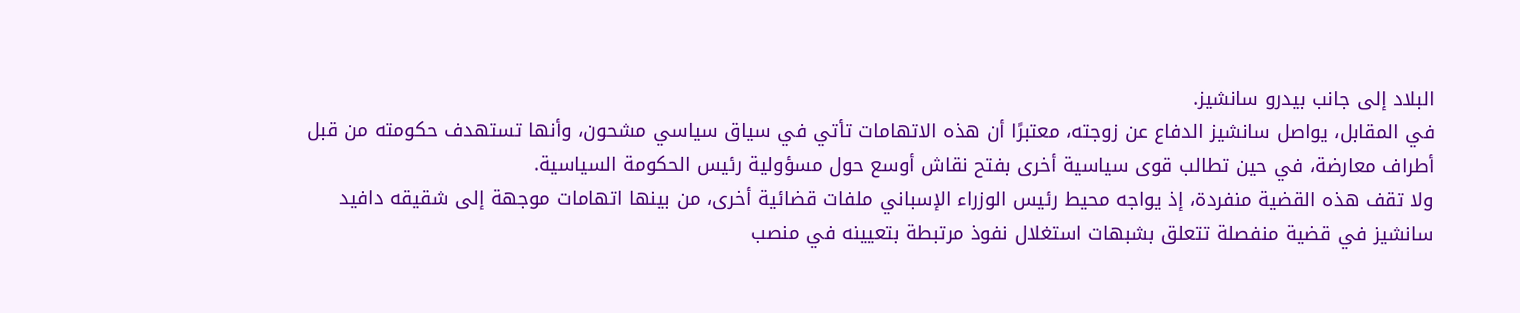البلاد إلى جانب بيدرو سانشيز.
في المقابل، يواصل سانشيز الدفاع عن زوجته، معتبرًا أن هذه الاتهامات تأتي في سياق سياسي مشحون، وأنها تستهدف حكومته من قبل أطراف معارضة، في حين تطالب قوى سياسية أخرى بفتح نقاش أوسع حول مسؤولية رئيس الحكومة السياسية.
ولا تقف هذه القضية منفردة، إذ يواجه محيط رئيس الوزراء الإسباني ملفات قضائية أخرى، من بينها اتهامات موجهة إلى شقيقه دافيد سانشيز في قضية منفصلة تتعلق بشبهات استغلال نفوذ مرتبطة بتعيينه في منصب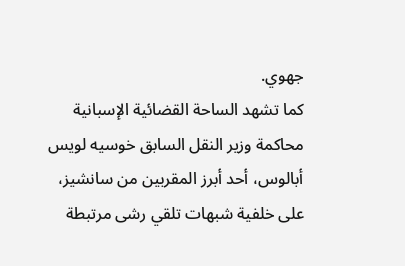جهوي.
كما تشهد الساحة القضائية الإسبانية محاكمة وزير النقل السابق خوسيه لويس أبالوس، أحد أبرز المقربين من سانشيز، على خلفية شبهات تلقي رشى مرتبطة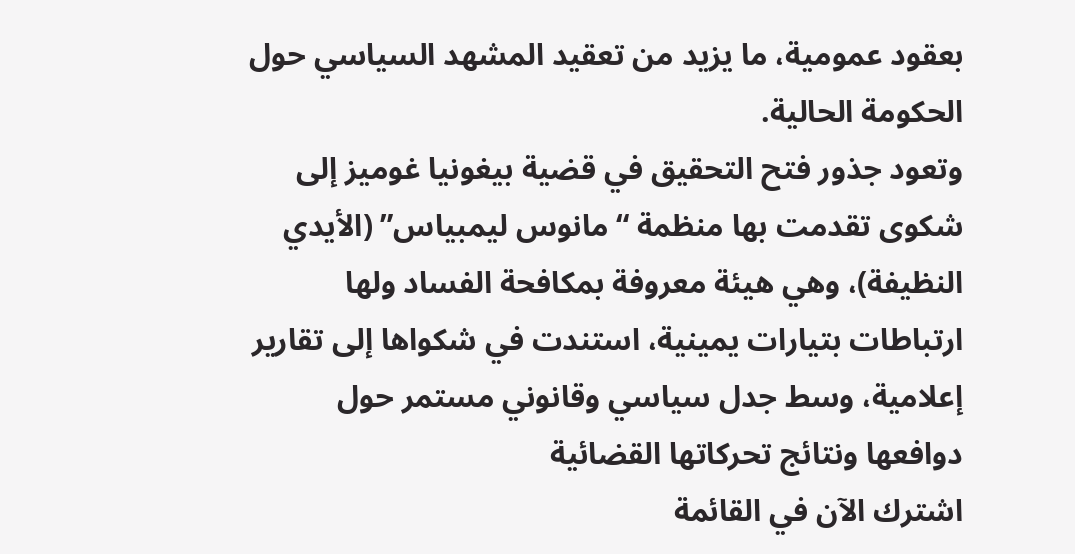بعقود عمومية، ما يزيد من تعقيد المشهد السياسي حول الحكومة الحالية.
وتعود جذور فتح التحقيق في قضية بيغونيا غوميز إلى شكوى تقدمت بها منظمة “مانوس ليمبياس” (الأيدي النظيفة)، وهي هيئة معروفة بمكافحة الفساد ولها ارتباطات بتيارات يمينية، استندت في شكواها إلى تقارير إعلامية، وسط جدل سياسي وقانوني مستمر حول دوافعها ونتائج تحركاتها القضائية
اشترك الآن في القائمة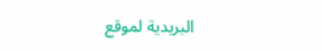البريدية لموقع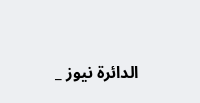الدائرة نيوز _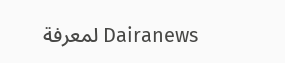Dairanews لمعرفة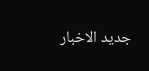جديد الاخبار